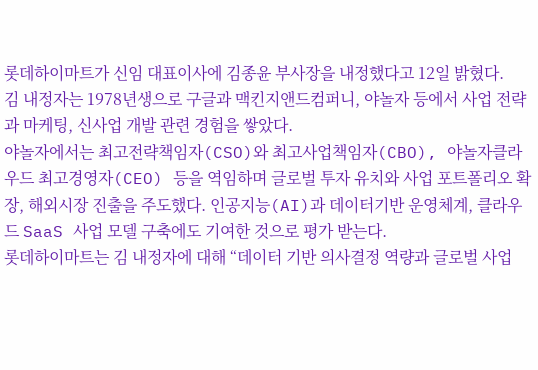롯데하이마트가 신임 대표이사에 김종윤 부사장을 내정했다고 12일 밝혔다.
김 내정자는 1978년생으로 구글과 맥킨지앤드컴퍼니, 야놀자 등에서 사업 전략과 마케팅, 신사업 개발 관련 경험을 쌓았다.
야놀자에서는 최고전략책임자(CSO)와 최고사업책임자(CBO), 야놀자클라우드 최고경영자(CEO) 등을 역임하며 글로벌 투자 유치와 사업 포트폴리오 확장, 해외시장 진출을 주도했다. 인공지능(AI)과 데이터기반 운영체계, 클라우드 SaaS 사업 모델 구축에도 기여한 것으로 평가 받는다.
롯데하이마트는 김 내정자에 대해 “데이터 기반 의사결정 역량과 글로벌 사업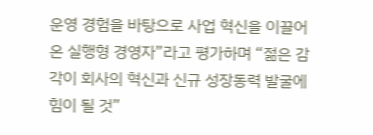운영 경험을 바탕으로 사업 혁신을 이끌어온 실행형 경영자”라고 평가하며 “젊은 감각이 회사의 혁신과 신규 성장동력 발굴에 힘이 될 것”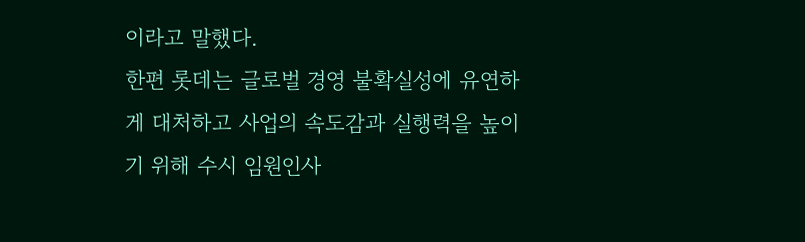이라고 말했다.
한편 롯데는 글로벌 경영 불확실성에 유연하게 대처하고 사업의 속도감과 실행력을 높이기 위해 수시 임원인사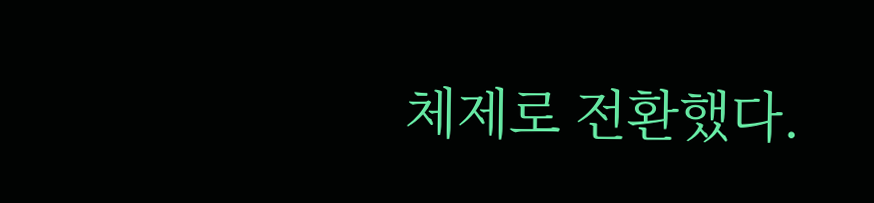체제로 전환했다.